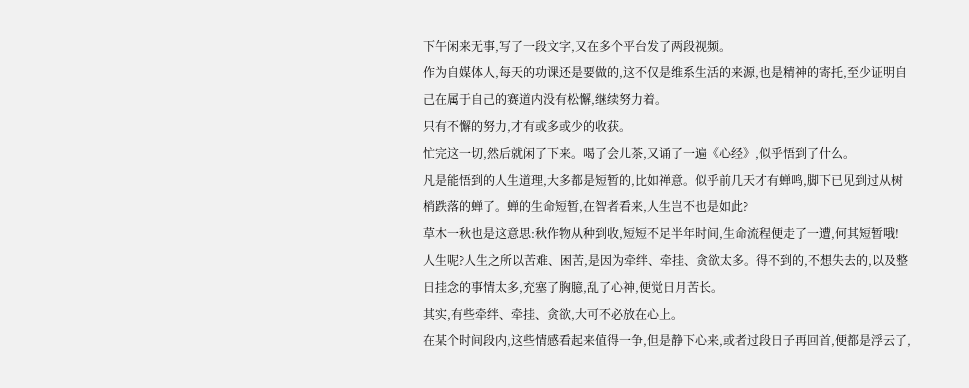下午闲来无事,写了一段文字,又在多个平台发了两段视频。
作为自媒体人,每天的功课还是要做的,这不仅是维系生活的来源,也是精神的寄托,至少证明自己在属于自己的赛道内没有松懈,继续努力着。
只有不懈的努力,才有或多或少的收获。
忙完这一切,然后就闲了下来。喝了会儿茶,又诵了一遍《心经》,似乎悟到了什么。
凡是能悟到的人生道理,大多都是短暂的,比如禅意。似乎前几天才有蝉鸣,脚下已见到过从树梢跌落的蝉了。蝉的生命短暂,在智者看来,人生岂不也是如此?
草木一秋也是这意思:秋作物从种到收,短短不足半年时间,生命流程便走了一遭,何其短暂哦!
人生呢?人生之所以苦难、困苦,是因为牵绊、牵挂、贪欲太多。得不到的,不想失去的,以及整日挂念的事情太多,充塞了胸臆,乱了心神,便觉日月苦长。
其实,有些牵绊、牵挂、贪欲,大可不必放在心上。
在某个时间段内,这些情感看起来值得一争,但是静下心来,或者过段日子再回首,便都是浮云了,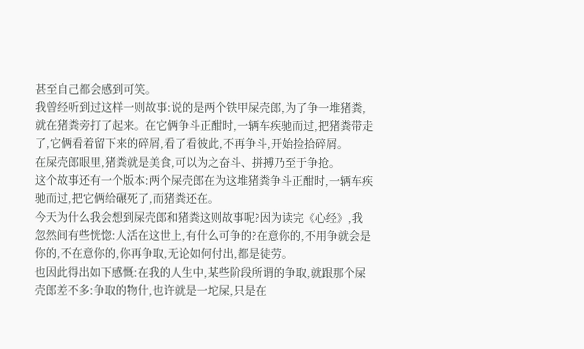甚至自己都会感到可笑。
我曾经听到过这样一则故事:说的是两个铁甲屎壳郎,为了争一堆猪粪,就在猪粪旁打了起来。在它俩争斗正酣时,一辆车疾驰而过,把猪粪带走了,它俩看着留下来的碎屑,看了看彼此,不再争斗,开始捡拾碎屑。
在屎壳郎眼里,猪粪就是美食,可以为之奋斗、拼搏乃至于争抢。
这个故事还有一个版本:两个屎壳郎在为这堆猪粪争斗正酣时,一辆车疾驰而过,把它俩给碾死了,而猪粪还在。
今天为什么我会想到屎壳郎和猪粪这则故事呢?因为读完《心经》,我忽然间有些恍惚:人活在这世上,有什么可争的?在意你的,不用争就会是你的,不在意你的,你再争取,无论如何付出,都是徒劳。
也因此得出如下感慨:在我的人生中,某些阶段所谓的争取,就跟那个屎壳郎差不多:争取的物什,也许就是一坨屎,只是在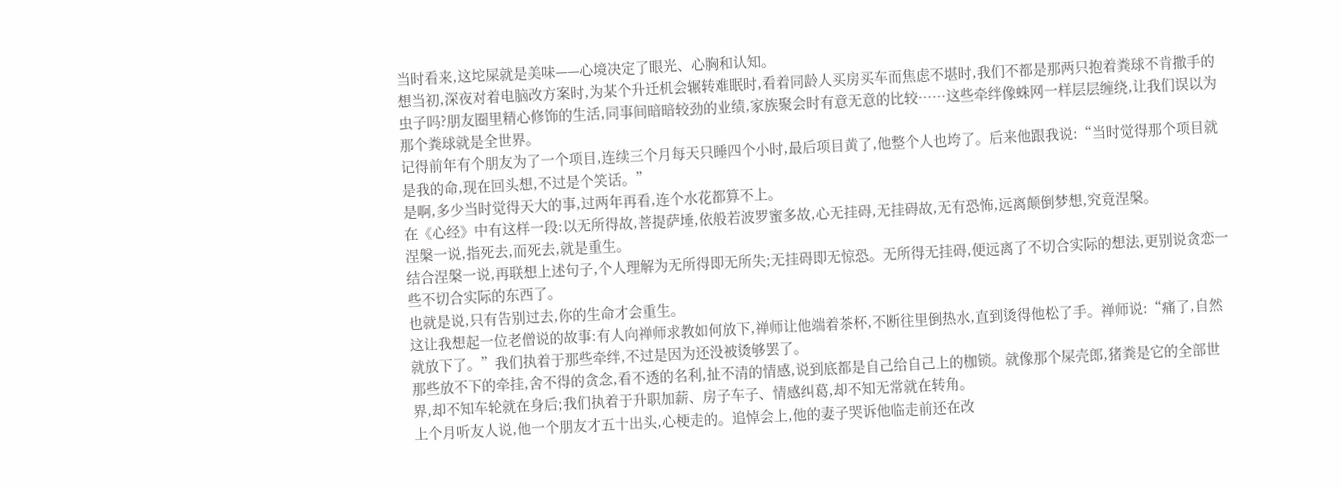当时看来,这坨屎就是美味——心境决定了眼光、心胸和认知。
想当初,深夜对着电脑改方案时,为某个升迁机会辗转难眠时,看着同龄人买房买车而焦虑不堪时,我们不都是那两只抱着粪球不肯撒手的虫子吗?朋友圈里精心修饰的生活,同事间暗暗较劲的业绩,家族聚会时有意无意的比较……这些牵绊像蛛网一样层层缠绕,让我们误以为那个粪球就是全世界。
记得前年有个朋友为了一个项目,连续三个月每天只睡四个小时,最后项目黄了,他整个人也垮了。后来他跟我说:“当时觉得那个项目就是我的命,现在回头想,不过是个笑话。”
是啊,多少当时觉得天大的事,过两年再看,连个水花都算不上。
在《心经》中有这样一段:以无所得故,菩提萨埵,依般若波罗蜜多故,心无挂碍,无挂碍故,无有恐怖,远离颠倒梦想,究竟涅槃。
涅槃一说,指死去,而死去,就是重生。
结合涅槃一说,再联想上述句子,个人理解为无所得即无所失;无挂碍即无惊恐。无所得无挂碍,便远离了不切合实际的想法,更别说贪恋一些不切合实际的东西了。
也就是说,只有告别过去,你的生命才会重生。
这让我想起一位老僧说的故事:有人向禅师求教如何放下,禅师让他端着茶杯,不断往里倒热水,直到烫得他松了手。禅师说:“痛了,自然就放下了。”我们执着于那些牵绊,不过是因为还没被烫够罢了。
那些放不下的牵挂,舍不得的贪念,看不透的名利,扯不清的情感,说到底都是自己给自己上的枷锁。就像那个屎壳郎,猪粪是它的全部世界,却不知车轮就在身后;我们执着于升职加薪、房子车子、情感纠葛,却不知无常就在转角。
上个月听友人说,他一个朋友才五十出头,心梗走的。追悼会上,他的妻子哭诉他临走前还在改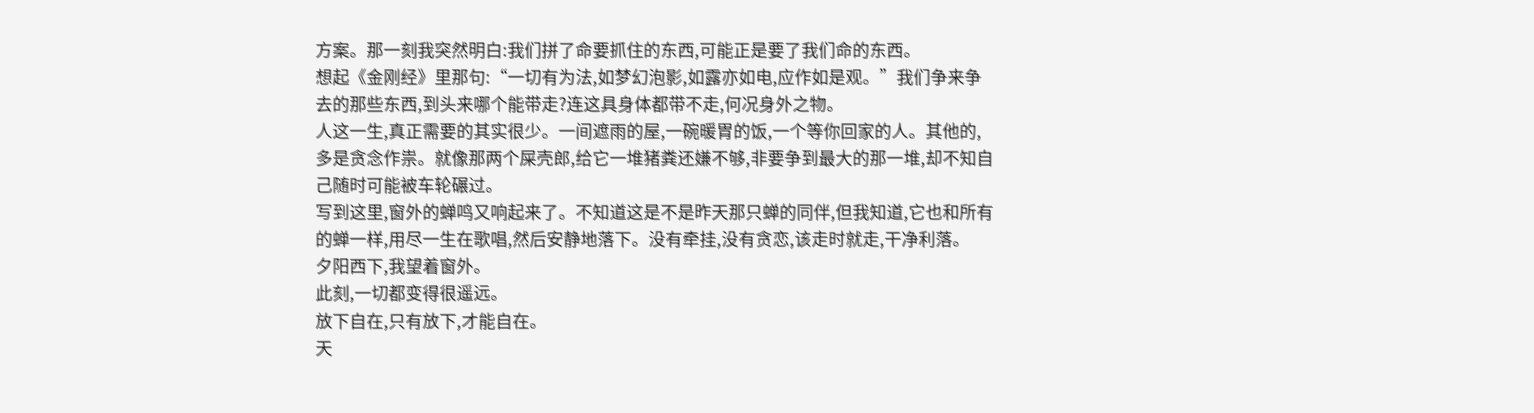方案。那一刻我突然明白:我们拼了命要抓住的东西,可能正是要了我们命的东西。
想起《金刚经》里那句:“一切有为法,如梦幻泡影,如露亦如电,应作如是观。”我们争来争去的那些东西,到头来哪个能带走?连这具身体都带不走,何况身外之物。
人这一生,真正需要的其实很少。一间遮雨的屋,一碗暖胃的饭,一个等你回家的人。其他的,多是贪念作祟。就像那两个屎壳郎,给它一堆猪粪还嫌不够,非要争到最大的那一堆,却不知自己随时可能被车轮碾过。
写到这里,窗外的蝉鸣又响起来了。不知道这是不是昨天那只蝉的同伴,但我知道,它也和所有的蝉一样,用尽一生在歌唱,然后安静地落下。没有牵挂,没有贪恋,该走时就走,干净利落。
夕阳西下,我望着窗外。
此刻,一切都变得很遥远。
放下自在,只有放下,才能自在。
天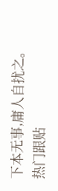下本无事,庸人自扰之。
热门跟贴